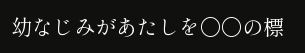幼なじみがあたしを〇〇の標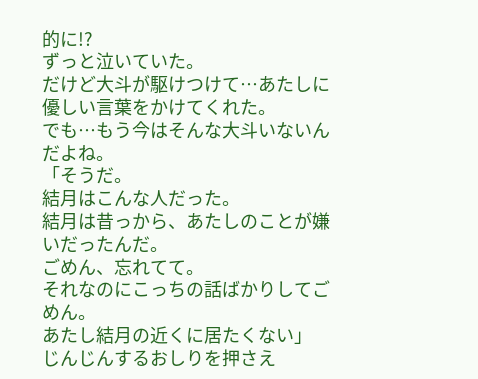的に!?
ずっと泣いていた。
だけど大斗が駆けつけて…あたしに優しい言葉をかけてくれた。
でも…もう今はそんな大斗いないんだよね。
「そうだ。
結月はこんな人だった。
結月は昔っから、あたしのことが嫌いだったんだ。
ごめん、忘れてて。
それなのにこっちの話ばかりしてごめん。
あたし結月の近くに居たくない」
じんじんするおしりを押さえ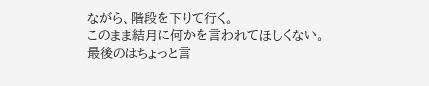ながら、階段を下りて行く。
このまま結月に何かを言われてほしくない。
最後のはちょっと言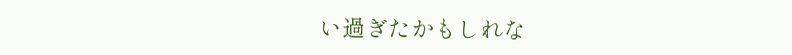い過ぎたかもしれな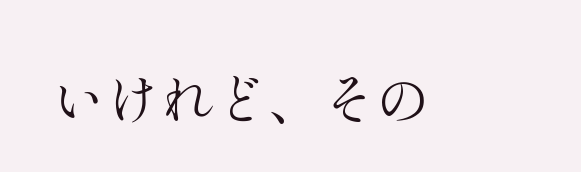いけれど、その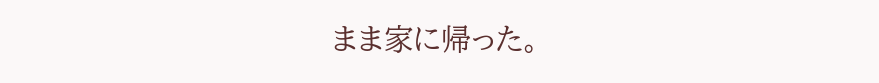まま家に帰った。